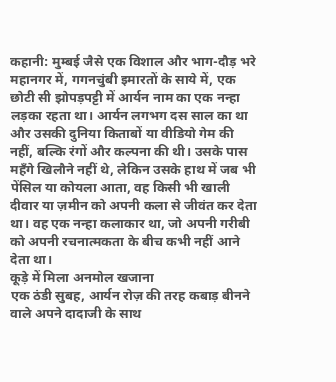कहानी: मुम्बई जैसे एक विशाल और भाग-दौड़ भरे महानगर में, गगनचुंबी इमारतों के साये में, एक छोटी सी झोपड़पट्टी में आर्यन नाम का एक नन्हा लड़का रहता था। आर्यन लगभग दस साल का था और उसकी दुनिया किताबों या वीडियो गेम की नहीं, बल्कि रंगों और कल्पना की थी। उसके पास महँगे खिलौने नहीं थे, लेकिन उसके हाथ में जब भी पेंसिल या कोयला आता, वह किसी भी खाली दीवार या ज़मीन को अपनी कला से जीवंत कर देता था। वह एक नन्हा कलाकार था, जो अपनी गरीबी को अपनी रचनात्मकता के बीच कभी नहीं आने देता था।
कूड़े में मिला अनमोल खजाना
एक ठंडी सुबह, आर्यन रोज़ की तरह कबाड़ बीनने वाले अपने दादाजी के साथ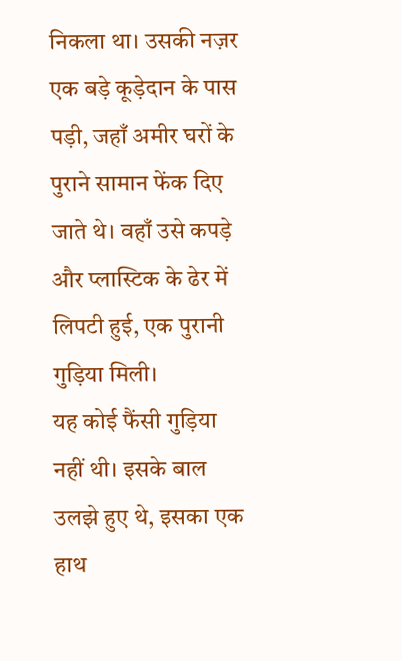निकला था। उसकी नज़र एक बड़े कूड़ेदान के पास पड़ी, जहाँ अमीर घरों के पुराने सामान फेंक दिए जाते थे। वहाँ उसे कपड़े और प्लास्टिक के ढेर में लिपटी हुई, एक पुरानी गुड़िया मिली।
यह कोई फैंसी गुड़िया नहीं थी। इसके बाल उलझे हुए थे, इसका एक हाथ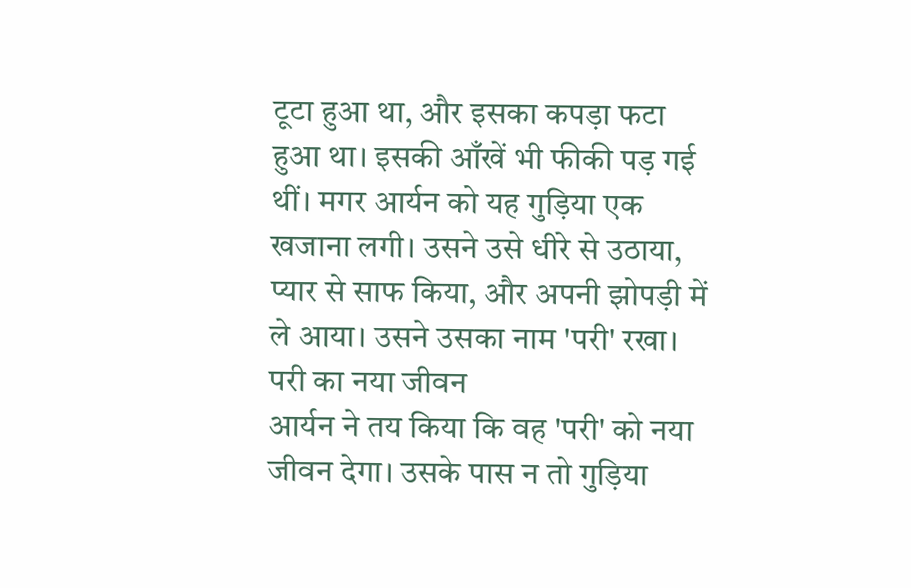टूटा हुआ था, और इसका कपड़ा फटा हुआ था। इसकी आँखें भी फीकी पड़ गई थीं। मगर आर्यन को यह गुड़िया एक खजाना लगी। उसने उसे धीरे से उठाया, प्यार से साफ किया, और अपनी झोपड़ी में ले आया। उसने उसका नाम 'परी' रखा।
परी का नया जीवन
आर्यन ने तय किया कि वह 'परी' को नया जीवन देगा। उसके पास न तो गुड़िया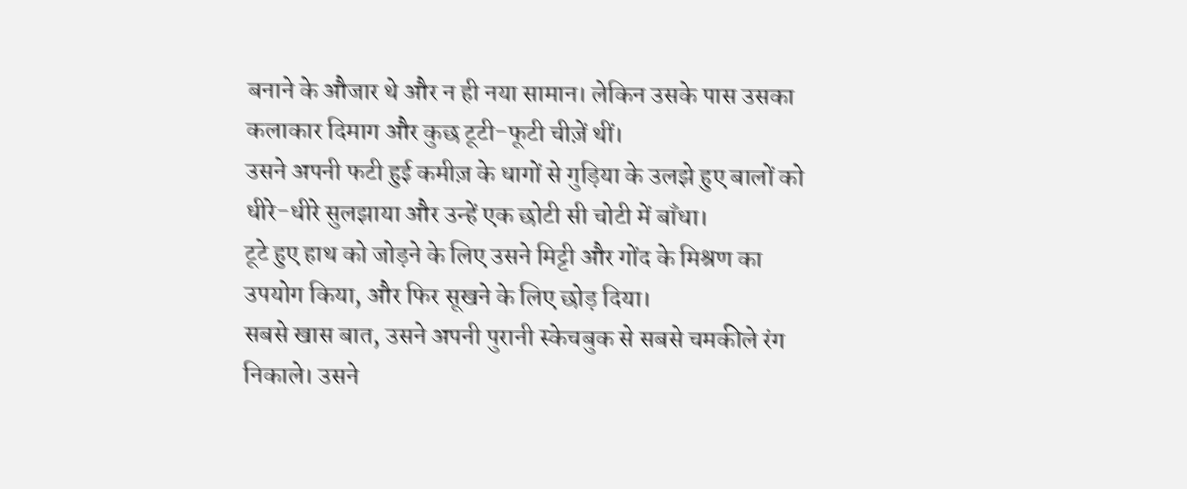बनाने के औजार थे और न ही नया सामान। लेकिन उसके पास उसका कलाकार दिमाग और कुछ टूटी-फूटी चीज़ें थीं।
उसने अपनी फटी हुई कमीज़ के धागों से गुड़िया के उलझे हुए बालों को धीरे-धीरे सुलझाया और उन्हें एक छोटी सी चोटी में बाँधा।
टूटे हुए हाथ को जोड़ने के लिए उसने मिट्टी और गोंद के मिश्रण का उपयोग किया, और फिर सूखने के लिए छोड़ दिया।
सबसे खास बात, उसने अपनी पुरानी स्केचबुक से सबसे चमकीले रंग निकाले। उसने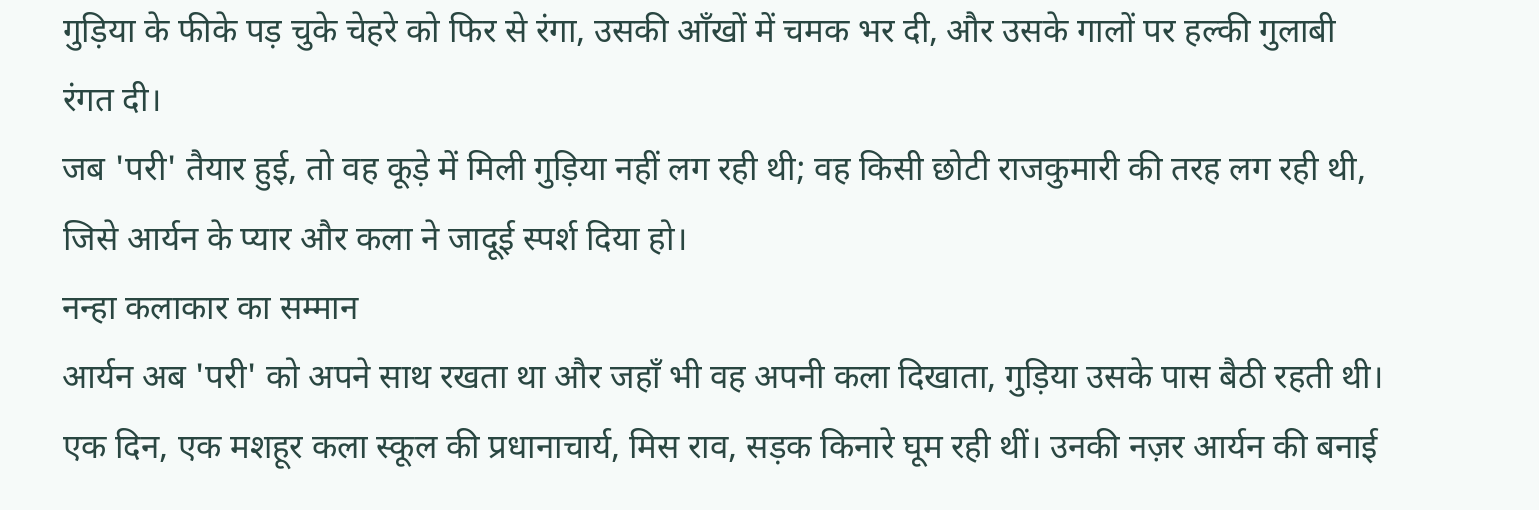गुड़िया के फीके पड़ चुके चेहरे को फिर से रंगा, उसकी आँखों में चमक भर दी, और उसके गालों पर हल्की गुलाबी रंगत दी।
जब 'परी' तैयार हुई, तो वह कूड़े में मिली गुड़िया नहीं लग रही थी; वह किसी छोटी राजकुमारी की तरह लग रही थी, जिसे आर्यन के प्यार और कला ने जादूई स्पर्श दिया हो।
नन्हा कलाकार का सम्मान
आर्यन अब 'परी' को अपने साथ रखता था और जहाँ भी वह अपनी कला दिखाता, गुड़िया उसके पास बैठी रहती थी। एक दिन, एक मशहूर कला स्कूल की प्रधानाचार्य, मिस राव, सड़क किनारे घूम रही थीं। उनकी नज़र आर्यन की बनाई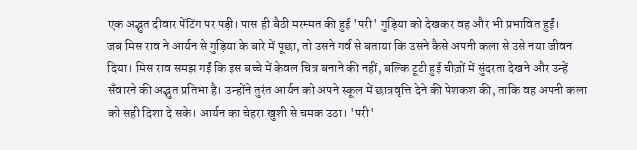एक अद्भुत दीवार पेंटिंग पर पड़ी। पास ही बैठी मरम्मत की हुई 'परी' गुड़िया को देखकर वह और भी प्रभावित हुईं।
जब मिस राव ने आर्यन से गुड़िया के बारे में पूछा, तो उसने गर्व से बताया कि उसने कैसे अपनी कला से उसे नया जीवन दिया। मिस राव समझ गईं कि इस बच्चे में केवल चित्र बनाने की नहीं, बल्कि टूटी हुई चीज़ों में सुंदरता देखने और उन्हें सँवारने की अद्भुत प्रतिभा है। उन्होंने तुरंत आर्यन को अपने स्कूल में छात्रवृत्ति देने की पेशकश की, ताकि वह अपनी कला को सही दिशा दे सके। आर्यन का चेहरा खुशी से चमक उठा। 'परी'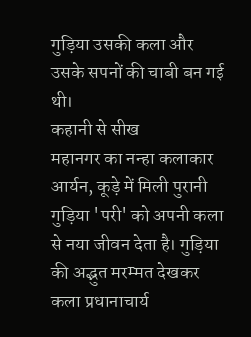गुड़िया उसकी कला और उसके सपनों की चाबी बन गई थी।
कहानी से सीख
महानगर का नन्हा कलाकार आर्यन, कूड़े में मिली पुरानी गुड़िया 'परी' को अपनी कला से नया जीवन देता है। गुड़िया की अद्भुत मरम्मत देखकर कला प्रधानाचार्य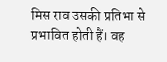मिस राव उसकी प्रतिभा से प्रभावित होती हैं। वह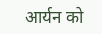आर्यन को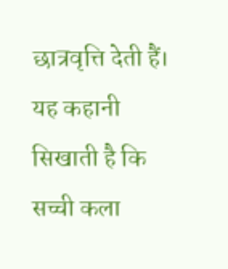छात्रवृत्ति देती हैं। यह कहानी सिखाती है कि सच्ची कला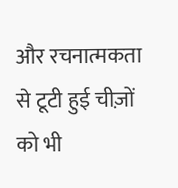और रचनात्मकता से टूटी हुई चीज़ों को भी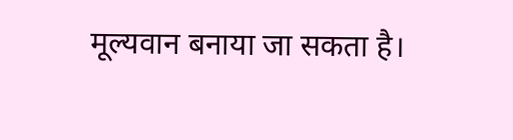मूल्यवान बनाया जा सकता है।